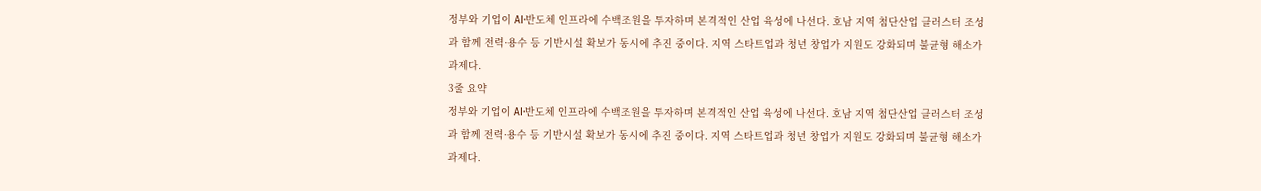정부와 기업이 AI·반도체 인프라에 수백조원을 투자하며 본격적인 산업 육성에 나선다. 호남 지역 첨단산업 클러스터 조성과 함께 전력·용수 등 기반시설 확보가 동시에 추진 중이다. 지역 스타트업과 청년 창업가 지원도 강화되며 불균형 해소가 과제다.
3줄 요약
정부와 기업이 AI·반도체 인프라에 수백조원을 투자하며 본격적인 산업 육성에 나선다. 호남 지역 첨단산업 클러스터 조성과 함께 전력·용수 등 기반시설 확보가 동시에 추진 중이다. 지역 스타트업과 청년 창업가 지원도 강화되며 불균형 해소가 과제다.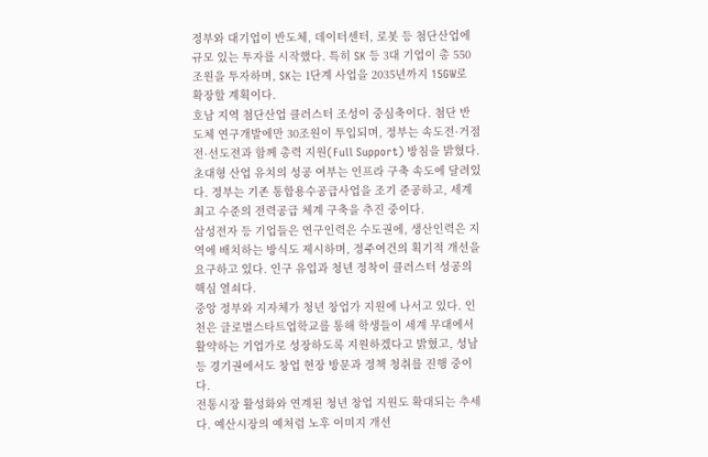정부와 대기업이 반도체, 데이터센터, 로봇 등 첨단산업에 규모 있는 투자를 시작했다. 특히 SK 등 3대 기업이 총 550조원을 투자하며, SK는 1단계 사업을 2035년까지 15GW로 확장할 계획이다.
호남 지역 첨단산업 클러스터 조성이 중심축이다. 첨단 반도체 연구개발에만 30조원이 투입되며, 정부는 속도전·거점전·선도전과 함께 총력 지원(Full Support) 방침을 밝혔다.
초대형 산업 유치의 성공 여부는 인프라 구축 속도에 달려있다. 정부는 기존 통합용수공급사업을 조기 준공하고, 세계 최고 수준의 전력공급 체계 구축을 추진 중이다.
삼성전자 등 기업들은 연구인력은 수도권에, 생산인력은 지역에 배치하는 방식도 제시하며, 정주여건의 획기적 개선을 요구하고 있다. 인구 유입과 청년 정착이 클러스터 성공의 핵심 열쇠다.
중앙 정부와 지자체가 청년 창업가 지원에 나서고 있다. 인천은 글로벌스타트업학교를 통해 학생들이 세계 무대에서 활약하는 기업가로 성장하도록 지원하겠다고 밝혔고, 성남 등 경기권에서도 창업 현장 방문과 정책 청취를 진행 중이다.
전통시장 활성화와 연계된 청년 창업 지원도 확대되는 추세다. 예산시장의 예처럼 노후 이미지 개선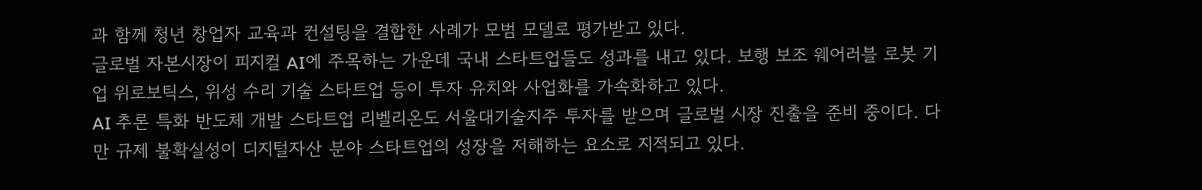과 함께 청년 창업자 교육과 컨설팅을 결합한 사례가 모범 모델로 평가받고 있다.
글로벌 자본시장이 피지컬 AI에 주목하는 가운데 국내 스타트업들도 성과를 내고 있다. 보행 보조 웨어러블 로봇 기업 위로보틱스, 위성 수리 기술 스타트업 등이 투자 유치와 사업화를 가속화하고 있다.
AI 추론 특화 반도체 개발 스타트업 리벨리온도 서울대기술지주 투자를 받으며 글로벌 시장 진출을 준비 중이다. 다만 규제 불확실성이 디지털자산 분야 스타트업의 성장을 저해하는 요소로 지적되고 있다.